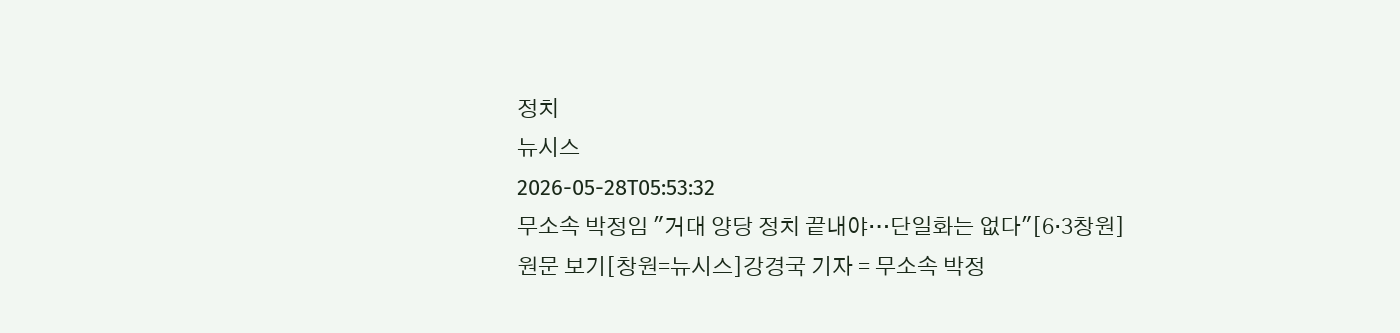정치
뉴시스
2026-05-28T05:53:32
무소속 박정임 "거대 양당 정치 끝내야…단일화는 없다"[6·3창원]
원문 보기[창원=뉴시스]강경국 기자 = 무소속 박정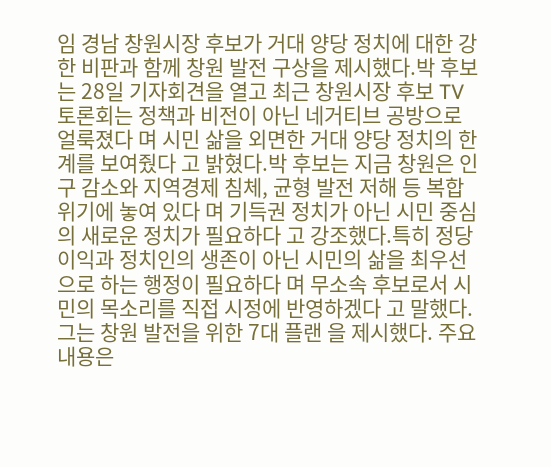임 경남 창원시장 후보가 거대 양당 정치에 대한 강한 비판과 함께 창원 발전 구상을 제시했다.박 후보는 28일 기자회견을 열고 최근 창원시장 후보 TV토론회는 정책과 비전이 아닌 네거티브 공방으로 얼룩졌다 며 시민 삶을 외면한 거대 양당 정치의 한계를 보여줬다 고 밝혔다.박 후보는 지금 창원은 인구 감소와 지역경제 침체, 균형 발전 저해 등 복합 위기에 놓여 있다 며 기득권 정치가 아닌 시민 중심의 새로운 정치가 필요하다 고 강조했다.특히 정당 이익과 정치인의 생존이 아닌 시민의 삶을 최우선으로 하는 행정이 필요하다 며 무소속 후보로서 시민의 목소리를 직접 시정에 반영하겠다 고 말했다.그는 창원 발전을 위한 7대 플랜 을 제시했다. 주요 내용은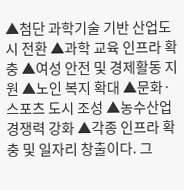▲첨단 과학기술 기반 산업도시 전환 ▲과학 교육 인프라 확충 ▲여성 안전 및 경제활동 지원 ▲노인 복지 확대 ▲문화·스포츠 도시 조성 ▲농수산업 경쟁력 강화 ▲각종 인프라 확충 및 일자리 창출이다. 그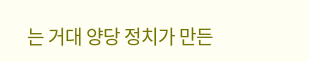는 거대 양당 정치가 만든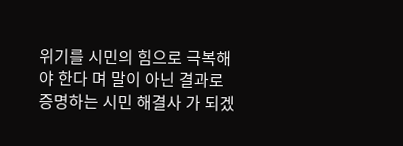위기를 시민의 힘으로 극복해야 한다 며 말이 아닌 결과로 증명하는 시민 해결사 가 되겠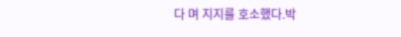다 며 지지를 호소했다.박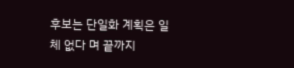후보는 단일화 계획은 일체 없다 며 끝까지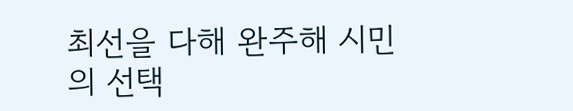최선을 다해 완주해 시민의 선택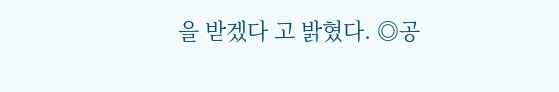을 받겠다 고 밝혔다. ◎공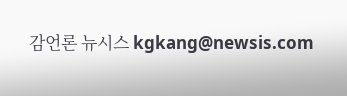감언론 뉴시스 kgkang@newsis.com